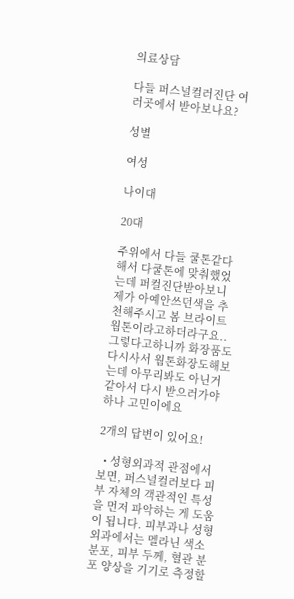의료상담

다들 퍼스널컬러진단 여러곳에서 받아보나요?

성별

여성

나이대

20대

주위에서 다들 쿨톤같다해서 다쿨톤에 맞춰했었는데 퍼컬진단받아보니 제가 아예안쓰던색을 추천해주시고 봄 브라이트 웜톤이라고하더라구요..그렇다고하니까 화장품도 다시사서 웜톤화장도해보는데 아무리봐도 아닌거같아서 다시 받으러가야하나 고민이에요

2개의 답변이 있어요!

  • 성형외과적 관점에서 보면, 퍼스널컬러보다 피부 자체의 객관적인 특성을 먼저 파악하는 게 도움이 됩니다. 피부과나 성형외과에서는 멜라닌 색소 분포, 피부 두께, 혈관 분포 양상을 기기로 측정할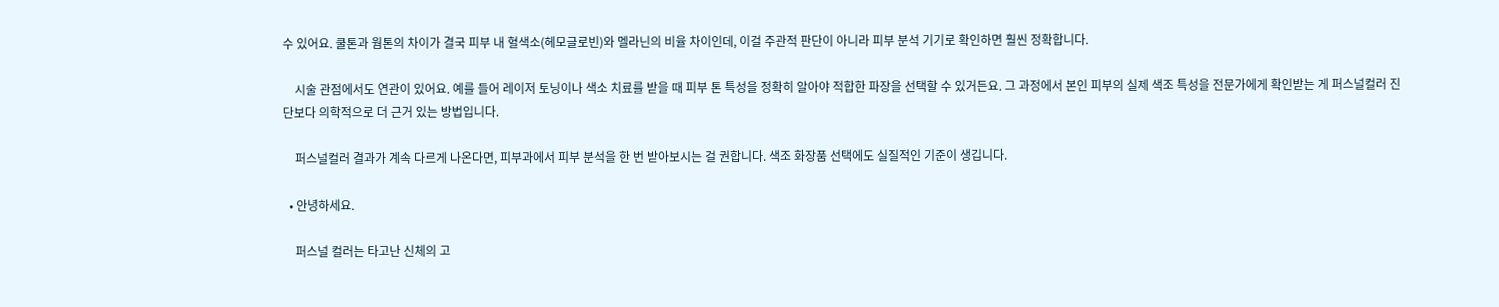수 있어요. 쿨톤과 웜톤의 차이가 결국 피부 내 혈색소(헤모글로빈)와 멜라닌의 비율 차이인데, 이걸 주관적 판단이 아니라 피부 분석 기기로 확인하면 훨씬 정확합니다.

    시술 관점에서도 연관이 있어요. 예를 들어 레이저 토닝이나 색소 치료를 받을 때 피부 톤 특성을 정확히 알아야 적합한 파장을 선택할 수 있거든요. 그 과정에서 본인 피부의 실제 색조 특성을 전문가에게 확인받는 게 퍼스널컬러 진단보다 의학적으로 더 근거 있는 방법입니다.

    퍼스널컬러 결과가 계속 다르게 나온다면, 피부과에서 피부 분석을 한 번 받아보시는 걸 권합니다. 색조 화장품 선택에도 실질적인 기준이 생깁니다.

  • 안녕하세요.

    퍼스널 컬러는 타고난 신체의 고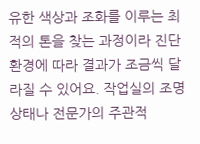유한 색상과 조화를 이루는 최적의 톤을 찾는 과정이라 진단 환경에 따라 결과가 조금씩 달라질 수 있어요. 작업실의 조명 상태나 전문가의 주관적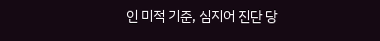인 미적 기준, 심지어 진단 당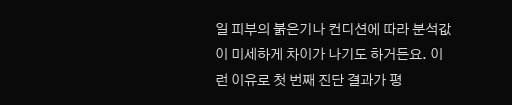일 피부의 붉은기나 컨디션에 따라 분석값이 미세하게 차이가 나기도 하거든요. 이런 이유로 첫 번째 진단 결과가 평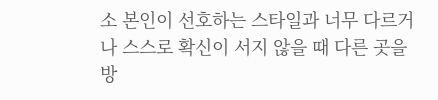소 본인이 선호하는 스타일과 너무 다르거나 스스로 확신이 서지 않을 때 다른 곳을 방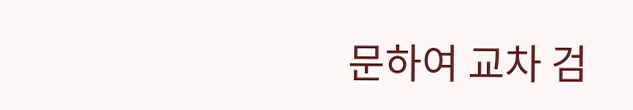문하여 교차 검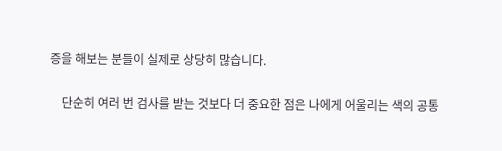증을 해보는 분들이 실제로 상당히 많습니다.

    단순히 여러 번 검사를 받는 것보다 더 중요한 점은 나에게 어울리는 색의 공통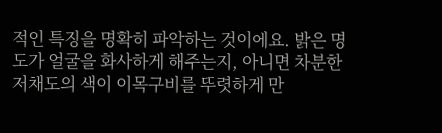적인 특징을 명확히 파악하는 것이에요. 밝은 명도가 얼굴을 화사하게 해주는지, 아니면 차분한 저채도의 색이 이목구비를 뚜렷하게 만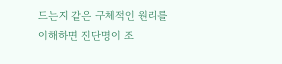드는지 같은 구체적인 원리를 이해하면 진단명이 조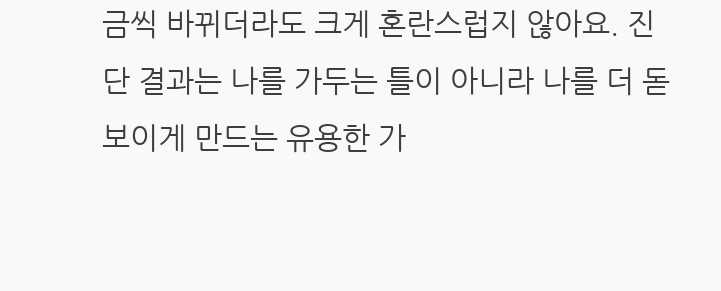금씩 바뀌더라도 크게 혼란스럽지 않아요. 진단 결과는 나를 가두는 틀이 아니라 나를 더 돋보이게 만드는 유용한 가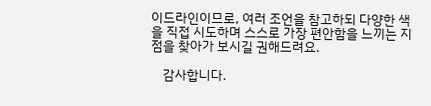이드라인이므로, 여러 조언을 참고하되 다양한 색을 직접 시도하며 스스로 가장 편안함을 느끼는 지점을 찾아가 보시길 권해드려요.

    감사합니다.